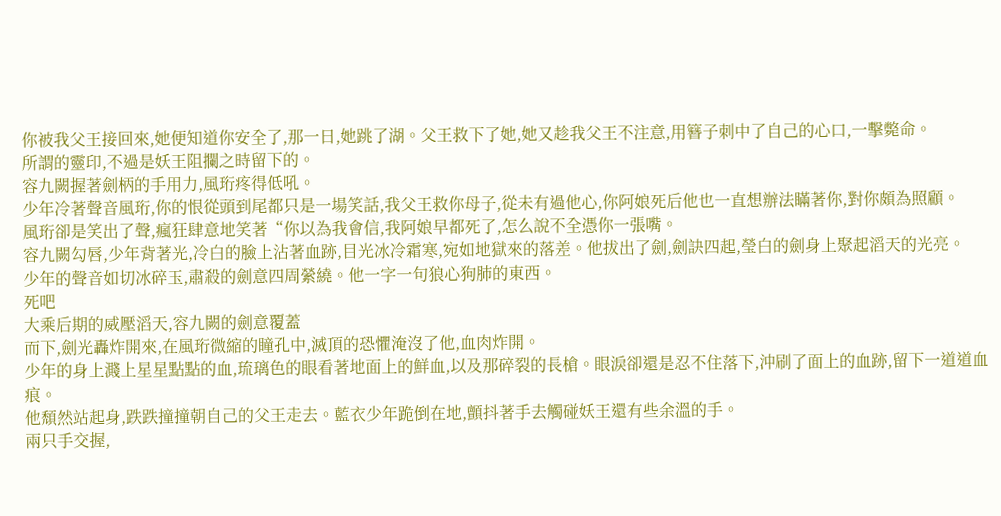你被我父王接回來,她便知道你安全了,那一日,她跳了湖。父王救下了她,她又趁我父王不注意,用簪子刺中了自己的心口,一擊斃命。
所謂的靈印,不過是妖王阻攔之時留下的。
容九闕握著劍柄的手用力,風珩疼得低吼。
少年冷著聲音風珩,你的恨從頭到尾都只是一場笑話,我父王救你母子,從未有過他心,你阿娘死后他也一直想辦法瞞著你,對你頗為照顧。
風珩卻是笑出了聲,瘋狂肆意地笑著“你以為我會信,我阿娘早都死了,怎么說不全憑你一張嘴。
容九闕勾唇,少年背著光,冷白的臉上沾著血跡,目光冰冷霜寒,宛如地獄來的落差。他拔出了劍,劍訣四起,瑩白的劍身上聚起滔天的光亮。
少年的聲音如切冰碎玉,肅殺的劍意四周縈繞。他一字一句狼心狗肺的東西。
死吧
大乘后期的威壓滔天,容九闕的劍意覆蓋
而下,劍光轟炸開來,在風珩微縮的瞳孔中,滅頂的恐懼淹沒了他,血肉炸開。
少年的身上濺上星星點點的血,琉璃色的眼看著地面上的鮮血,以及那碎裂的長槍。眼淚卻還是忍不住落下,沖刷了面上的血跡,留下一道道血痕。
他頹然站起身,跌跌撞撞朝自己的父王走去。藍衣少年跪倒在地,顫抖著手去觸碰妖王還有些余溫的手。
兩只手交握,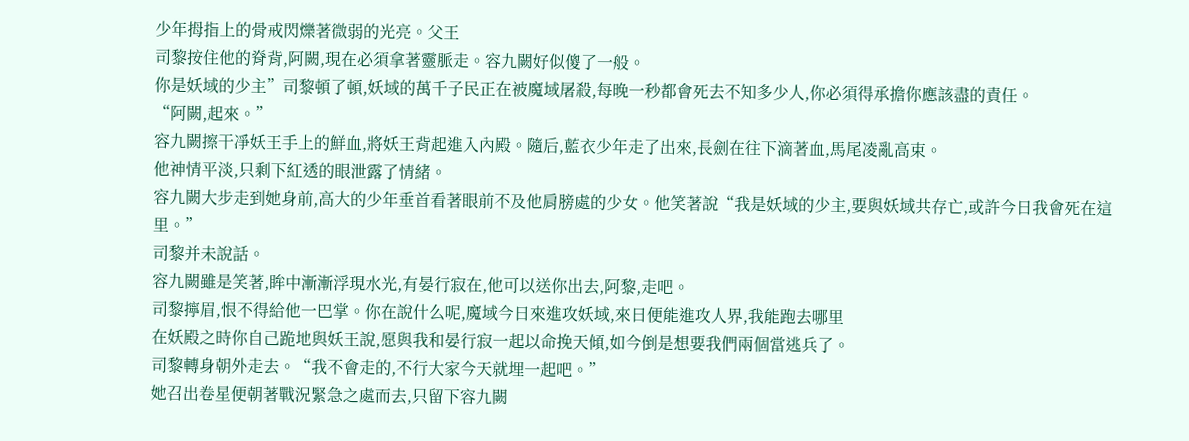少年拇指上的骨戒閃爍著微弱的光亮。父王
司黎按住他的脊背,阿闕,現在必須拿著靈脈走。容九闕好似傻了一般。
你是妖域的少主”司黎頓了頓,妖域的萬千子民正在被魔域屠殺,每晚一秒都會死去不知多少人,你必須得承擔你應該盡的責任。
“阿闕,起來。”
容九闕擦干凈妖王手上的鮮血,將妖王背起進入內殿。隨后,藍衣少年走了出來,長劍在往下滴著血,馬尾凌亂高束。
他神情平淡,只剩下紅透的眼泄露了情緒。
容九闕大步走到她身前,高大的少年垂首看著眼前不及他肩膀處的少女。他笑著說“我是妖域的少主,要與妖域共存亡,或許今日我會死在這里。”
司黎并未說話。
容九闕雖是笑著,眸中漸漸浮現水光,有晏行寂在,他可以送你出去,阿黎,走吧。
司黎擰眉,恨不得給他一巴掌。你在說什么呢,魔域今日來進攻妖域,來日便能進攻人界,我能跑去哪里
在妖殿之時你自己跪地與妖王說,愿與我和晏行寂一起以命挽天傾,如今倒是想要我們兩個當逃兵了。
司黎轉身朝外走去。“我不會走的,不行大家今天就埋一起吧。”
她召出卷星便朝著戰況緊急之處而去,只留下容九闕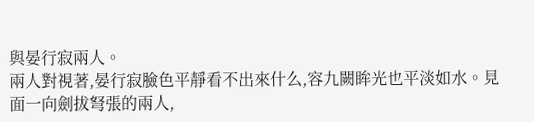與晏行寂兩人。
兩人對視著,晏行寂臉色平靜看不出來什么,容九闕眸光也平淡如水。見面一向劍拔弩張的兩人,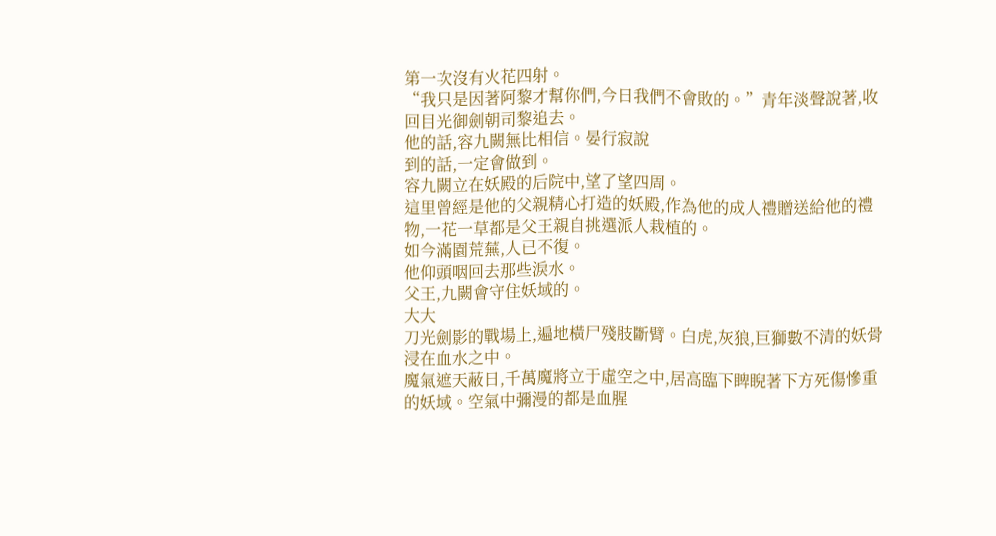第一次沒有火花四射。
“我只是因著阿黎才幫你們,今日我們不會敗的。”青年淡聲說著,收回目光御劍朝司黎追去。
他的話,容九闕無比相信。晏行寂說
到的話,一定會做到。
容九闕立在妖殿的后院中,望了望四周。
這里曾經是他的父親精心打造的妖殿,作為他的成人禮贈送給他的禮物,一花一草都是父王親自挑選派人栽植的。
如今滿園荒蕪,人已不復。
他仰頭咽回去那些淚水。
父王,九闕會守住妖域的。
大大
刀光劍影的戰場上,遍地橫尸殘肢斷臂。白虎,灰狼,巨獅數不清的妖骨浸在血水之中。
魔氣遮天蔽日,千萬魔將立于虛空之中,居高臨下睥睨著下方死傷慘重的妖域。空氣中彌漫的都是血腥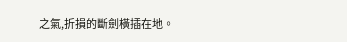之氣,折損的斷劍橫插在地。